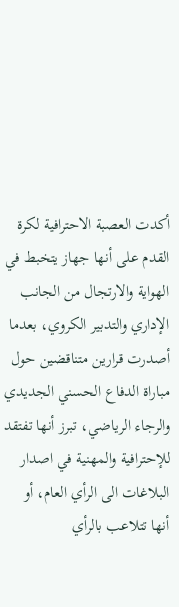أكدت العصبة الاحترافية لكرة القدم على أنها جهاز يتخبط في الهواية والارتجال من الجانب الإداري والتدبير الكروي، بعدما أصدرت قرارين متناقضين حول مباراة الدفاع الحسني الجديدي والرجاء الرياضي، تبرز أنها تفتقد للإحترافية والمهنية في اصدار البلاغات الى الرأي العام، أو أنها تتلاعب بالرأي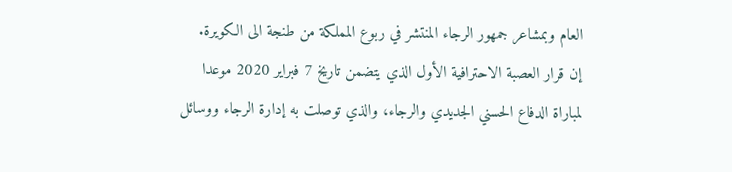العام وبمشاعر جمهور الرجاء المنتشر في ربوع المملكة من طنجة الى الكويرة.
إن قرار العصبة الاحترافية الأول الذي يتضمن تاريخ 7 فبراير 2020 موعدا لمباراة الدفاع الحسني الجديدي والرجاء، والذي توصلت به إدارة الرجاء ووسائل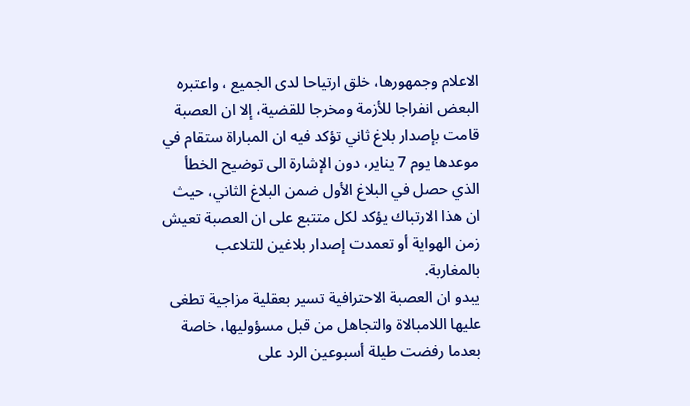الاعلام وجمهورها، خلق ارتياحا لدى الجميع ، واعتبره البعض انفراجا للأزمة ومخرجا للقضية، إلا ان العصبة قامت بإصدار بلاغ ثاني تؤكد فيه ان المباراة ستقام في موعدها يوم 7 يناير، دون الإشارة الى توضيح الخطأ الذي حصل في البلاغ الأول ضمن البلاغ الثاني، حيث ان هذا الارتباك يؤكد لكل متتبع على ان العصبة تعيش زمن الهواية أو تعمدت إصدار بلاغين للتلاعب بالمغاربة.
يبدو ان العصبة الاحترافية تسير بعقلية مزاجية تطغى عليها اللامبالاة والتجاهل من قبل مسؤوليها، خاصة بعدما رفضت طيلة أسبوعين الرد على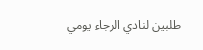طلبين لنادي الرجاء يومي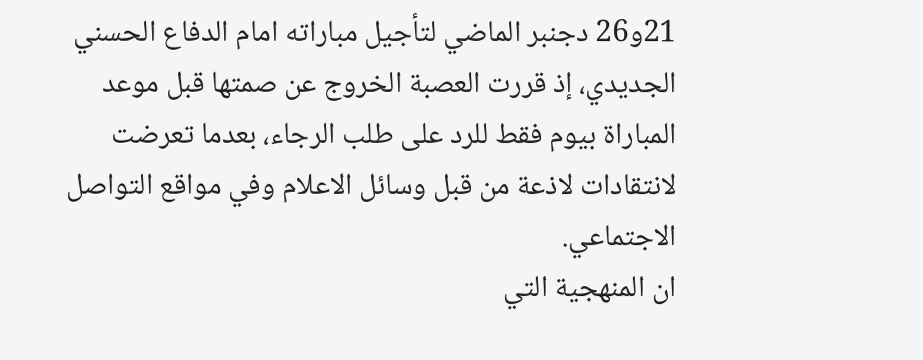21و26 دجنبر الماضي لتأجيل مباراته امام الدفاع الحسني الجديدي، إذ قررت العصبة الخروج عن صمتها قبل موعد المباراة بيوم فقط للرد على طلب الرجاء، بعدما تعرضت لانتقادات لاذعة من قبل وسائل الاعلام وفي مواقع التواصل الاجتماعي.
ان المنهجية التي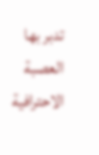تدبر بها العصبة الاحترافية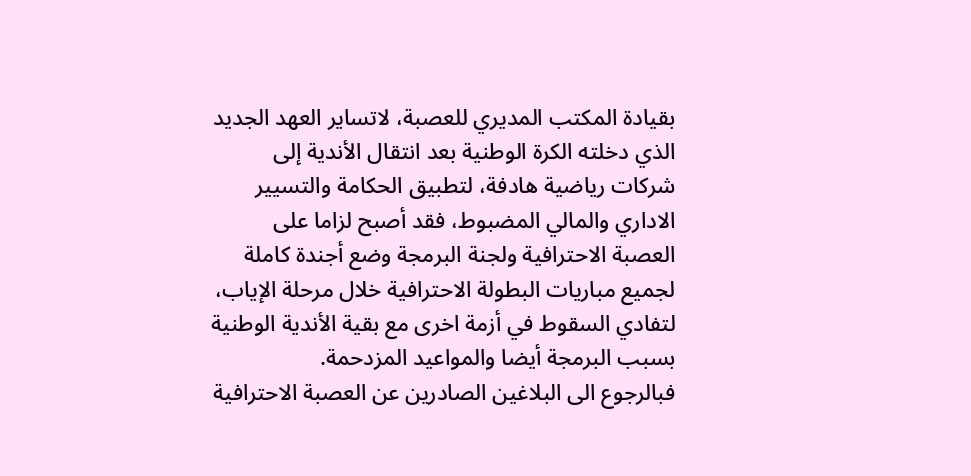بقيادة المكتب المديري للعصبة، لاتساير العهد الجديد الذي دخلته الكرة الوطنية بعد انتقال الأندية إلى شركات رياضية هادفة، لتطبيق الحكامة والتسيير الاداري والمالي المضبوط، فقد أصبح لزاما على العصبة الاحترافية ولجنة البرمجة وضع أجندة كاملة لجميع مباريات البطولة الاحترافية خلال مرحلة الإياب، لتفادي السقوط في أزمة اخرى مع بقية الأندية الوطنية بسبب البرمجة أيضا والمواعيد المزدحمة.
فبالرجوع الى البلاغين الصادرين عن العصبة الاحترافية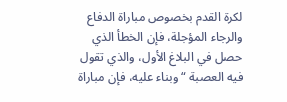لكرة القدم بخصوص مباراة الدفاع والرجاء المؤجلة، فإن الخطأ الذي حصل في البلاغ الأول، والذي تقول فيه العصبة “وبناء عليه، فإن مباراة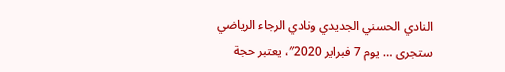النادي الحسني الجديدي ونادي الرجاء الرياضي ستجرى … يوم 7 فبراير 2020″، يعتبر حجة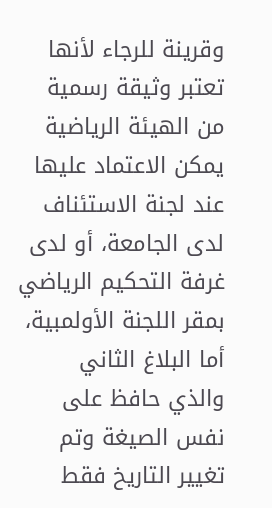وقرينة للرجاء لأنها تعتبر وثيقة رسمية من الهيئة الرياضية يمكن الاعتماد عليها عند لجنة الاستئناف لدى الجامعة، أو لدى غرفة التحكيم الرياضي بمقر اللجنة الأولمبية، أما البلاغ الثاني والذي حافظ على نفس الصيغة وتم تغيير التاريخ فقط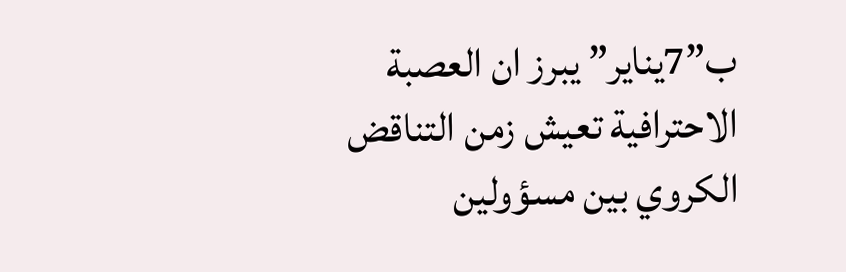ب”7يناير” يبرز ان العصبة الاحترافية تعيش زمن التناقض الكروي بين مسؤولين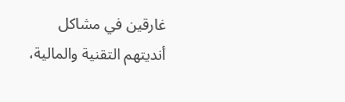غارقين في مشاكل أنديتهم التقنية والمالية،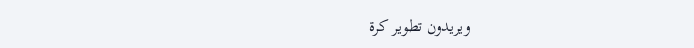ويريدون تطوير كرة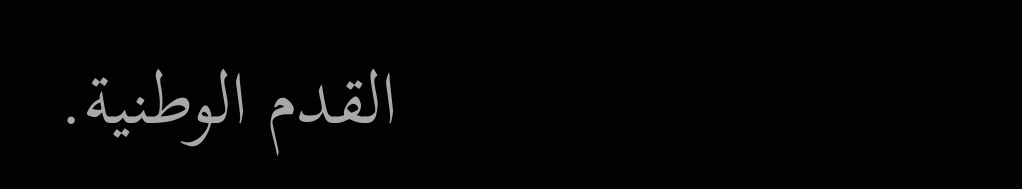القدم الوطنية.